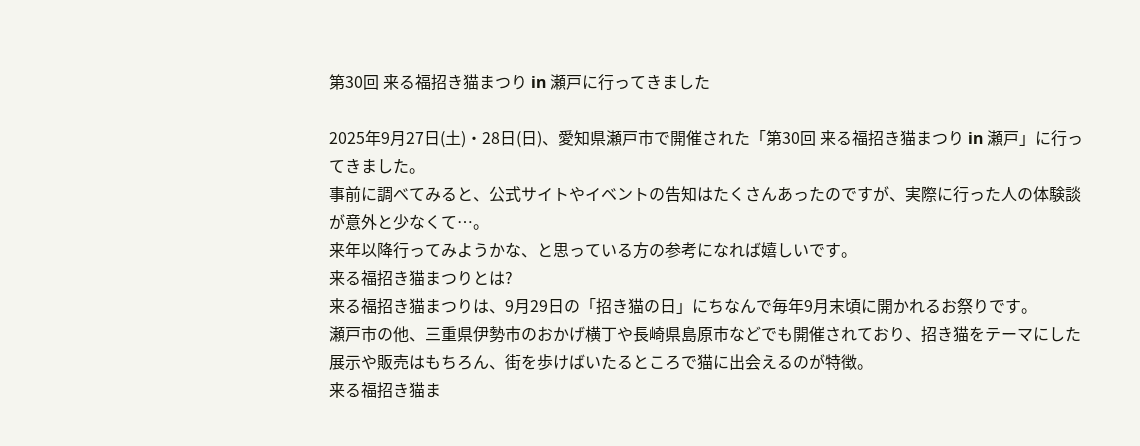第30回 来る福招き猫まつり in 瀬戸に行ってきました

2025年9月27日(土)・28日(日)、愛知県瀬戸市で開催された「第30回 来る福招き猫まつり in 瀬戸」に行ってきました。
事前に調べてみると、公式サイトやイベントの告知はたくさんあったのですが、実際に行った人の体験談が意外と少なくて…。
来年以降行ってみようかな、と思っている方の参考になれば嬉しいです。
来る福招き猫まつりとは?
来る福招き猫まつりは、9月29日の「招き猫の日」にちなんで毎年9月末頃に開かれるお祭りです。
瀬戸市の他、三重県伊勢市のおかげ横丁や長崎県島原市などでも開催されており、招き猫をテーマにした展示や販売はもちろん、街を歩けばいたるところで猫に出会えるのが特徴。
来る福招き猫ま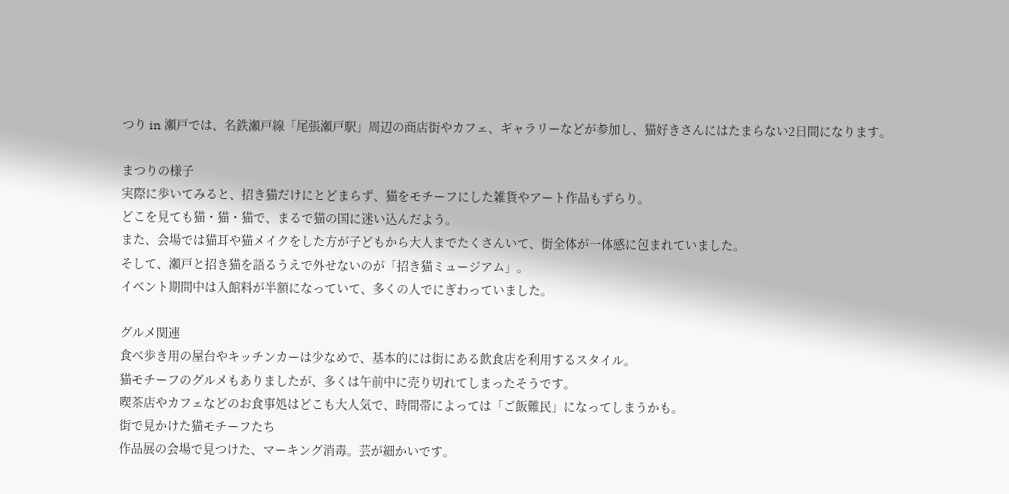つり in 瀬戸では、名鉄瀬戸線「尾張瀬戸駅」周辺の商店街やカフェ、ギャラリーなどが参加し、猫好きさんにはたまらない2日間になります。

まつりの様子
実際に歩いてみると、招き猫だけにとどまらず、猫をモチーフにした雑貨やアート作品もずらり。
どこを見ても猫・猫・猫で、まるで猫の国に迷い込んだよう。
また、会場では猫耳や猫メイクをした方が子どもから大人までたくさんいて、街全体が一体感に包まれていました。
そして、瀬戸と招き猫を語るうえで外せないのが「招き猫ミュージアム」。
イベント期間中は入館料が半額になっていて、多くの人でにぎわっていました。

グルメ関連
食べ歩き用の屋台やキッチンカーは少なめで、基本的には街にある飲食店を利用するスタイル。
猫モチーフのグルメもありましたが、多くは午前中に売り切れてしまったそうです。
喫茶店やカフェなどのお食事処はどこも大人気で、時間帯によっては「ご飯難民」になってしまうかも。
街で見かけた猫モチーフたち
作品展の会場で見つけた、マーキング消毒。芸が細かいです。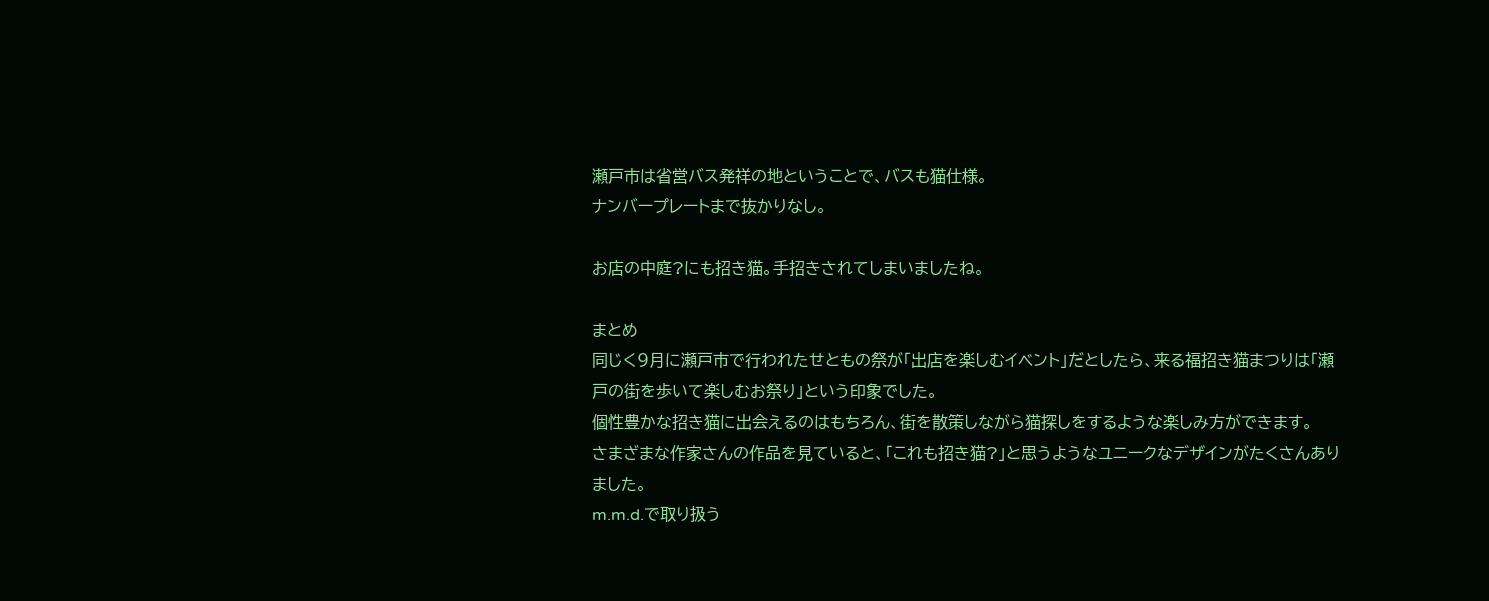瀬戸市は省営バス発祥の地ということで、バスも猫仕様。
ナンバープレートまで抜かりなし。

お店の中庭?にも招き猫。手招きされてしまいましたね。

まとめ
同じく9月に瀬戸市で行われたせともの祭が「出店を楽しむイベント」だとしたら、来る福招き猫まつりは「瀬戸の街を歩いて楽しむお祭り」という印象でした。
個性豊かな招き猫に出会えるのはもちろん、街を散策しながら猫探しをするような楽しみ方ができます。
さまざまな作家さんの作品を見ていると、「これも招き猫?」と思うようなユニークなデザインがたくさんありました。
m.m.d.で取り扱う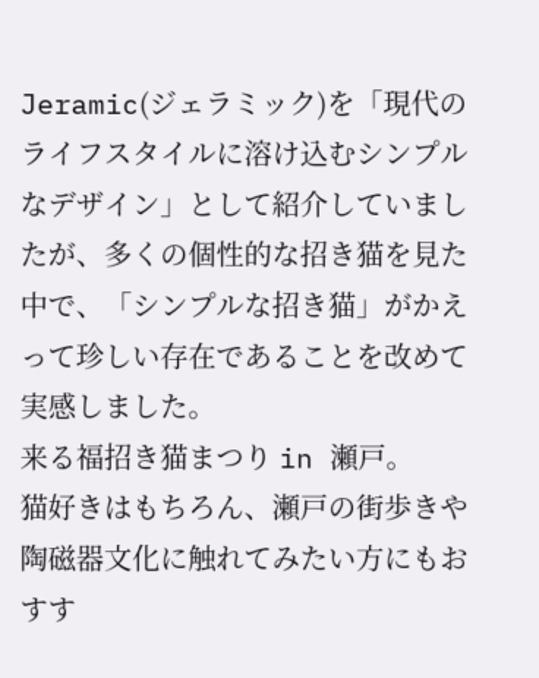Jeramic(ジェラミック)を「現代のライフスタイルに溶け込むシンプルなデザイン」として紹介していましたが、多くの個性的な招き猫を見た中で、「シンプルな招き猫」がかえって珍しい存在であることを改めて実感しました。
来る福招き猫まつり in 瀬戸。
猫好きはもちろん、瀬戸の街歩きや陶磁器文化に触れてみたい方にもおすす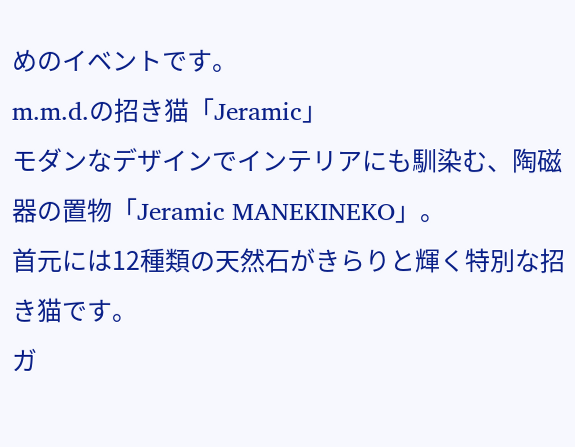めのイベントです。
m.m.d.の招き猫「Jeramic」
モダンなデザインでインテリアにも馴染む、陶磁器の置物「Jeramic MANEKINEKO」。
首元には12種類の天然石がきらりと輝く特別な招き猫です。
ガ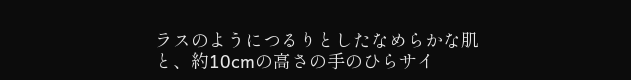ラスのようにつるりとしたなめらかな肌と、約10cmの高さの手のひらサイ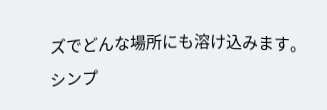ズでどんな場所にも溶け込みます。
シンプ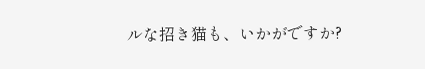ルな招き猫も、いかがですか?